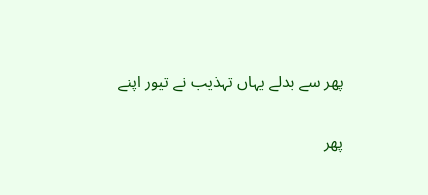پھر سے بدلے یہاں تہذیب نے تیور اپنے

پھر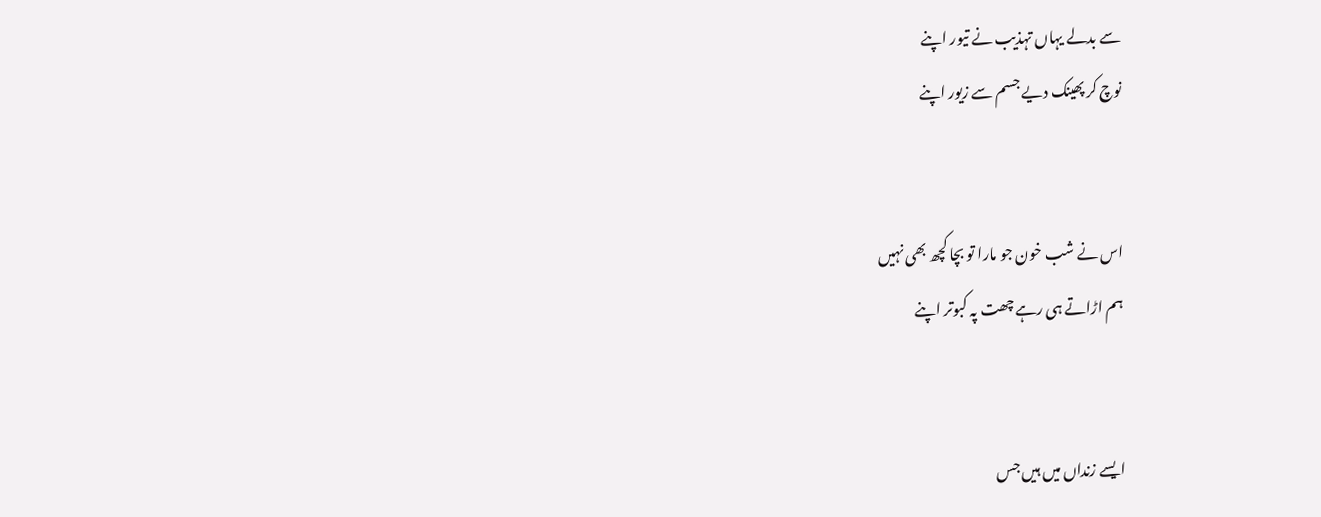سے بدلے یہاں تہذیب نے تیور اپنے
نوچ کر پھینک دیے جسم سے زیور اپنے


اس نے شب خون جو مارا تو بچا کچھ بھی نہیں
ہم اڑاتے ہی رہے چھت پہ کبوتر اپنے


ایسے زنداں میں ہیں جس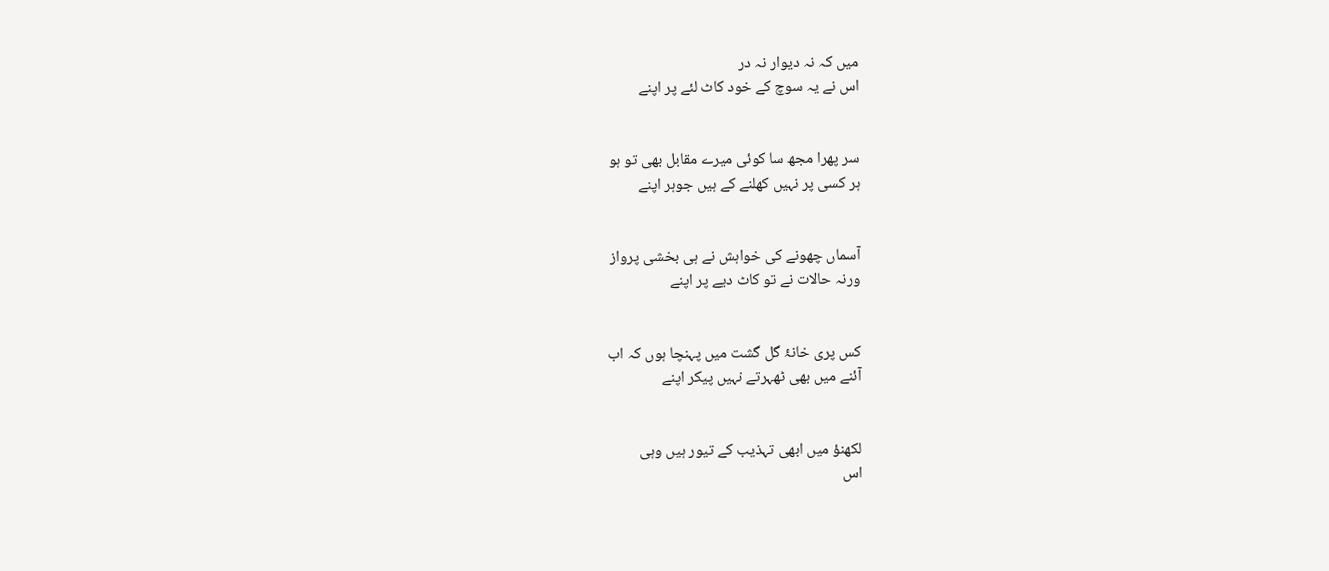میں کہ نہ دیوار نہ در
اس نے یہ سوچ کے خود کاٹ لئے پر اپنے


سر پھرا مجھ سا کوئی میرے مقابل بھی تو ہو
ہر کسی پر نہیں کھلنے کے ہیں جوہر اپنے


آسماں چھونے کی خواہش نے ہی بخشی پرواز
ورنہ حالات نے تو کاٹ دیے پر اپنے


کس پری خانۂ گل گشت میں پہنچا ہوں کہ اب
آئنے میں بھی ٹھہرتے نہیں پیکر اپنے


لکھنؤ میں ابھی تہذیب کے تیور ہیں وہی
اس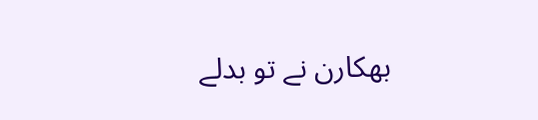بھکارن نے تو بدلے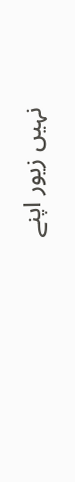نہیں زیور اپنے